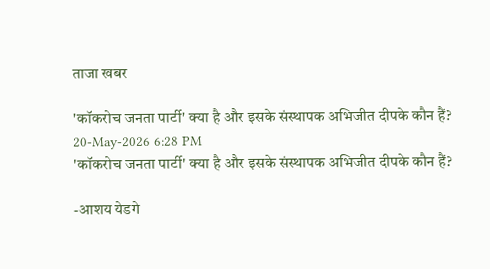ताजा खबर

'कॉकरोच जनता पार्टी' क्या है और इसके संस्थापक अभिजीत दीपके कौन हैं?
20-May-2026 6:28 PM
'कॉकरोच जनता पार्टी' क्या है और इसके संस्थापक अभिजीत दीपके कौन हैं?

-आशय येडगे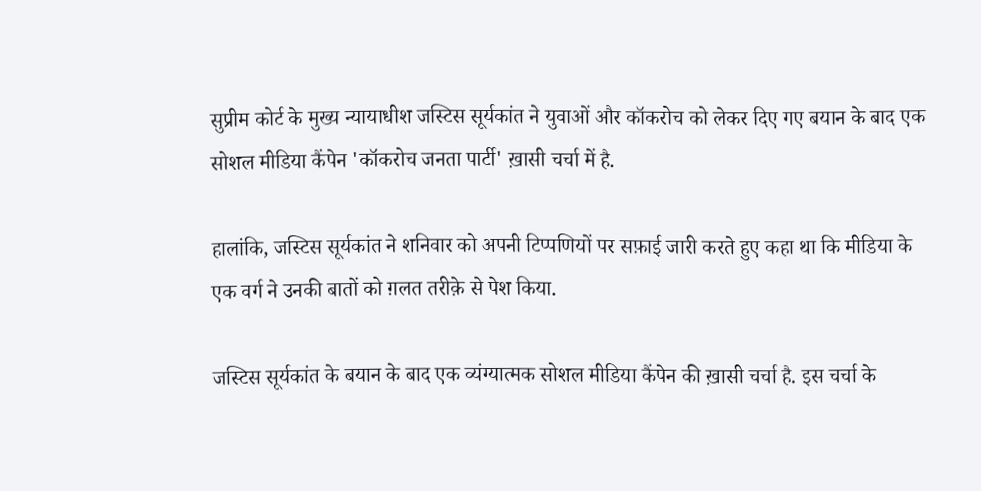सुप्रीम कोर्ट के मुख्य न्यायाधीश जस्टिस सूर्यकांत ने युवाओं और कॉकरोच को लेकर दिए गए बयान के बाद एक सोशल मीडिया कैंपेन 'कॉकरोच जनता पार्टी' ख़ासी चर्चा में है.

हालांकि, जस्टिस सूर्यकांत ने शनिवार को अपनी टिप्पणियों पर सफ़ाई जारी करते हुए कहा था कि मीडिया के एक वर्ग ने उनकी बातों को ग़लत तरीक़े से पेश किया.

जस्टिस सूर्यकांत के बयान के बाद एक व्यंग्यात्मक सोशल मीडिया कैंपेन की ख़ासी चर्चा है. इस चर्चा के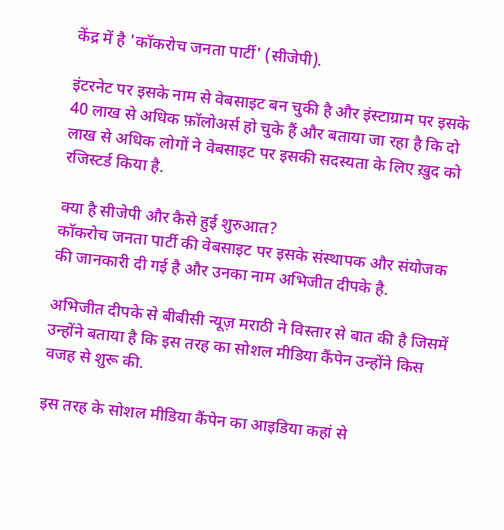केंद्र में है 'कॉकरोच जनता पार्टी' (सीजेपी).

इंटरनेट पर इसके नाम से वेबसाइट बन चुकी है और इंस्टाग्राम पर इसके 40 लाख से अधिक फ़ॉलोअर्स हो चुके हैं और बताया जा रहा है कि दो लाख से अधिक लोगों ने वेबसाइट पर इसकी सदस्यता के लिए ख़ुद को रजिस्टर्ड किया है.

क्या है सीजेपी और कैसे हुई शुरुआत?
कॉकरोच जनता पार्टी की वेबसाइट पर इसके संस्थापक और संयोजक की जानकारी दी गई है और उनका नाम अभिजीत दीपके है.

अभिजीत दीपके से बीबीसी न्यूज़ मराठी ने विस्तार से बात की है जिसमें उन्होंने बताया है कि इस तरह का सोशल मीडिया कैंपेन उन्होंने किस वजह से शुरू की.

इस तरह के सोशल मीडिया कैंपेन का आइडिया कहां से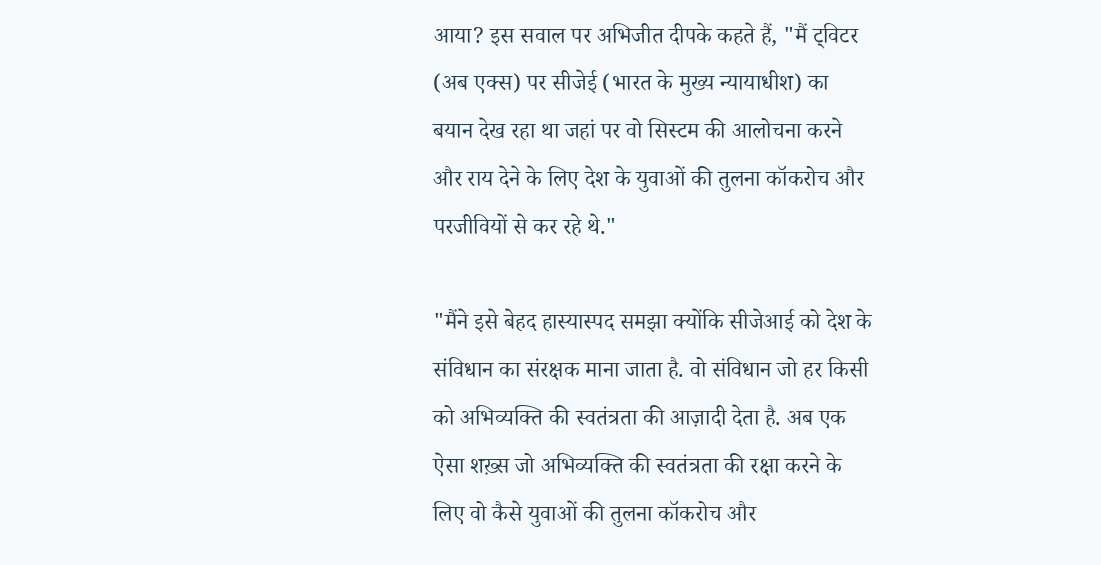आया? इस सवाल पर अभिजीत दीपके कहते हैं, "मैं ट्विटर (अब एक्स) पर सीजेई (भारत के मुख्य न्यायाधीश) का बयान देख रहा था जहां पर वो सिस्टम की आलोचना करने और राय देने के लिए देश के युवाओं की तुलना कॉकरोच और परजीवियों से कर रहे थे."

"मैंने इसे बेहद हास्यास्पद समझा क्योंकि सीजेआई को देश के संविधान का संरक्षक माना जाता है. वो संविधान जो हर किसी को अभिव्यक्ति की स्वतंत्रता की आज़ादी देता है. अब एक ऐसा शख़्स जो अभिव्यक्ति की स्वतंत्रता की रक्षा करने के लिए वो कैसे युवाओं की तुलना कॉकरोच और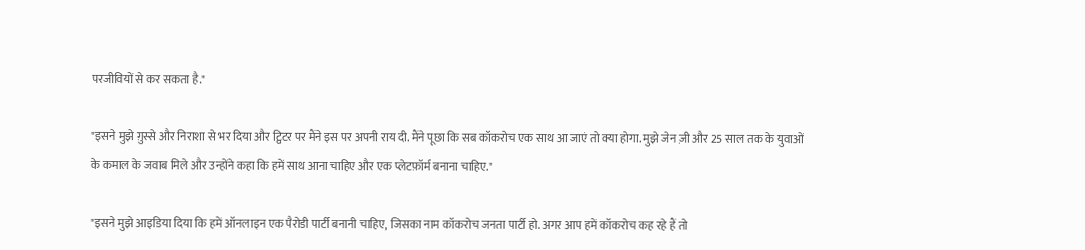परजीवियों से कर सकता है."

"इसने मुझे ग़ुस्से और निराशा से भर दिया और ट्विटर पर मैंने इस पर अपनी राय दी. मैंने पूछा कि सब कॉकरोच एक साथ आ जाएं तो क्या होगा. मुझे जेन ज़ी और 25 साल तक के युवाओं के कमाल के जवाब मिले और उन्होंने कहा कि हमें साथ आना चाहिए और एक प्लेटफ़ॉर्म बनाना चाहिए."

"इसने मुझे आइडिया दिया कि हमें ऑनलाइन एक पैरोडी पार्टी बनानी चाहिए, जिसका नाम कॉकरोच जनता पार्टी हो. अगर आप हमें कॉकरोच कह रहे हैं तो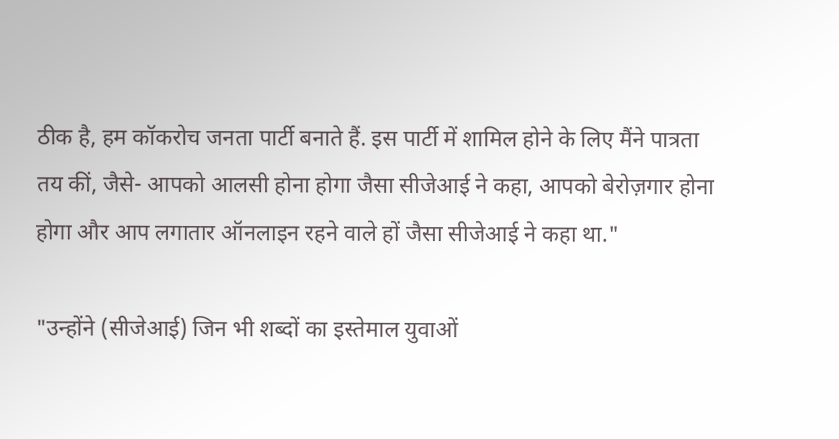ठीक है, हम कॉकरोच जनता पार्टी बनाते हैं. इस पार्टी में शामिल होने के लिए मैंने पात्रता तय कीं, जैसे- आपको आलसी होना होगा जैसा सीजेआई ने कहा, आपको बेरोज़गार होना होगा और आप लगातार ऑनलाइन रहने वाले हों जैसा सीजेआई ने कहा था."

"उन्होंने (सीजेआई) जिन भी शब्दों का इस्तेमाल युवाओं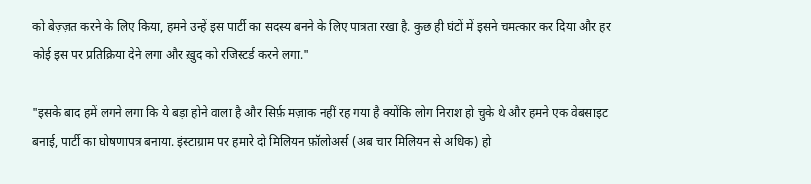को बेज़्ज़त करने के लिए किया, हमने उन्हें इस पार्टी का सदस्य बनने के लिए पात्रता रखा है. कुछ ही घंटों में इसने चमत्कार कर दिया और हर कोई इस पर प्रतिक्रिया देने लगा और ख़ुद को रजिस्टर्ड करने लगा."

"इसके बाद हमें लगने लगा कि ये बड़ा होने वाला है और सिर्फ़ मज़ाक नहीं रह गया है क्योंकि लोग निराश हो चुके थे और हमने एक वेबसाइट बनाई, पार्टी का घोषणापत्र बनाया. इंस्टाग्राम पर हमारे दो मिलियन फ़ॉलोअर्स (अब चार मिलियन से अधिक) हो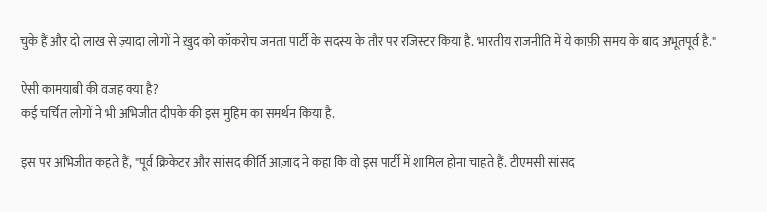चुके हैं और दो लाख से ज़्यादा लोगों ने ख़ुद को कॉकरोच जनता पार्टी के सदस्य के तौर पर रजिस्टर किया है. भारतीय राजनीति में ये काफ़ी समय के बाद अभूतपूर्व है."

ऐसी कामयाबी की वजह क्या है?
कई चर्चित लोगों ने भी अभिजीत दीपके की इस मुहिम का समर्थन किया है.

इस पर अभिजीत कहते हैं, "पूर्व क्रिकेटर और सांसद कीर्ति आज़ाद ने कहा कि वो इस पार्टी में शामिल होना चाहते हैं. टीएमसी सांसद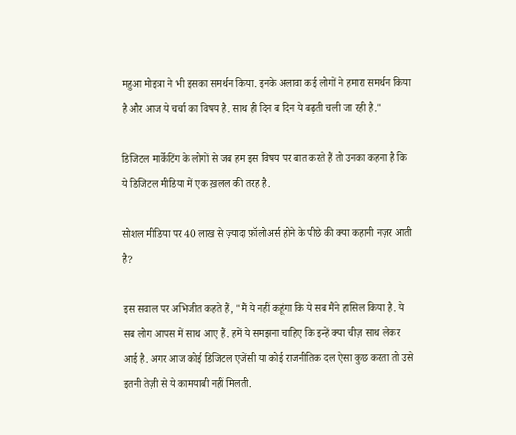महुआ मोइत्रा ने भी इसका समर्थन किया. इनके अलावा कई लोगों ने हमारा समर्थन किया है और आज ये चर्चा का विषय है. साथ ही दिन ब दिन ये बढ़ती चली जा रही है."

डिजिटल मार्केटिंग के लोगों से जब हम इस विषय पर बात करते हैं तो उनका कहना है कि ये डिजिटल मीडिया में एक ख़लल की तरह है.

सोशल मीडिया पर 40 लाख से ज़्यादा फ़ॉलोअर्स होने के पीछे की क्या कहानी नज़र आती है?

इस सवाल पर अभिजीत कहते हैं, "मैं ये नहीं कहूंगा कि ये सब मैंने हासिल किया है. ये सब लोग आपस में साथ आए हैं. हमें ये समझना चाहिए कि इन्हें क्या चीज़ साथ लेकर आई है. अगर आज कोई डिजिटल एजेंसी या कोई राजनीतिक दल ऐसा कुछ करता तो उसे इतनी तेज़ी से ये कामयाबी नहीं मिलती.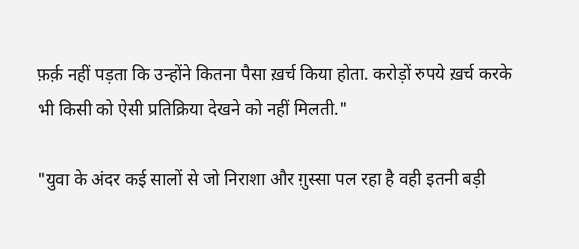फ़र्क़ नहीं पड़ता कि उन्होंने कितना पैसा ख़र्च किया होता. करोड़ों रुपये ख़र्च करके भी किसी को ऐसी प्रतिक्रिया देखने को नहीं मिलती."

"युवा के अंदर कई सालों से जो निराशा और ग़ुस्सा पल रहा है वही इतनी बड़ी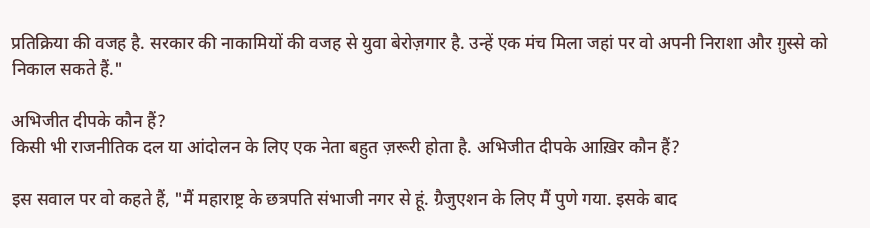प्रतिक्रिया की वजह है. सरकार की नाकामियों की वजह से युवा बेरोज़गार है. उन्हें एक मंच मिला जहां पर वो अपनी निराशा और ग़ुस्से को निकाल सकते हैं."

अभिजीत दीपके कौन हैं?
किसी भी राजनीतिक दल या आंदोलन के लिए एक नेता बहुत ज़रूरी होता है. अभिजीत दीपके आख़िर कौन हैं?

इस सवाल पर वो कहते हैं, "मैं महाराष्ट्र के छत्रपति संभाजी नगर से हूं. ग्रैजुएशन के लिए मैं पुणे गया. इसके बाद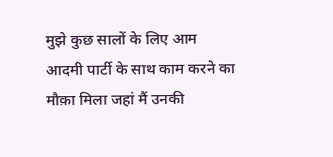मुझे कुछ सालों के लिए आम आदमी पार्टी के साथ काम करने का मौक़ा मिला जहां मैं उनकी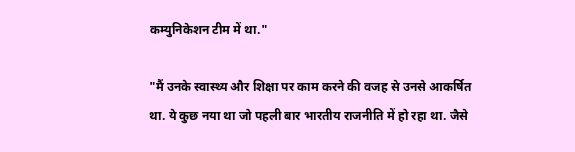कम्युनिकेशन टीम में था."

"मैं उनके स्वास्थ्य और शिक्षा पर काम करने की वजह से उनसे आकर्षित था. ये कुछ नया था जो पहली बार भारतीय राजनीति में हो रहा था. जैसे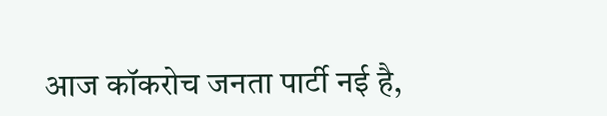आज कॉकरोच जनता पार्टी नई है,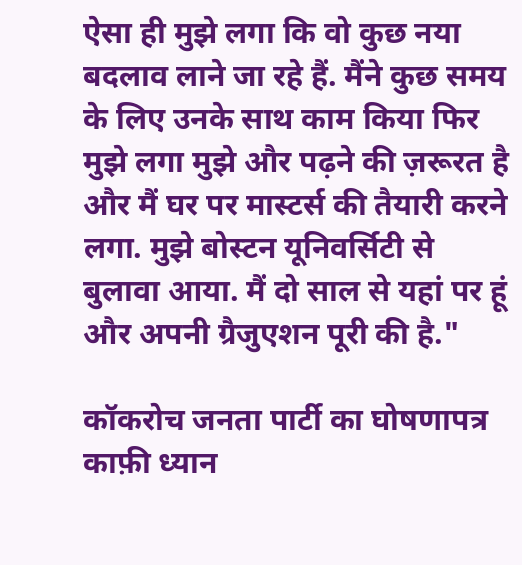ऐसा ही मुझे लगा कि वो कुछ नया बदलाव लाने जा रहे हैं. मैंने कुछ समय के लिए उनके साथ काम किया फिर मुझे लगा मुझे और पढ़ने की ज़रूरत है और मैं घर पर मास्टर्स की तैयारी करने लगा. मुझे बोस्टन यूनिवर्सिटी से बुलावा आया. मैं दो साल से यहां पर हूं और अपनी ग्रैजुएशन पूरी की है."

कॉकरोच जनता पार्टी का घोषणापत्र काफ़ी ध्यान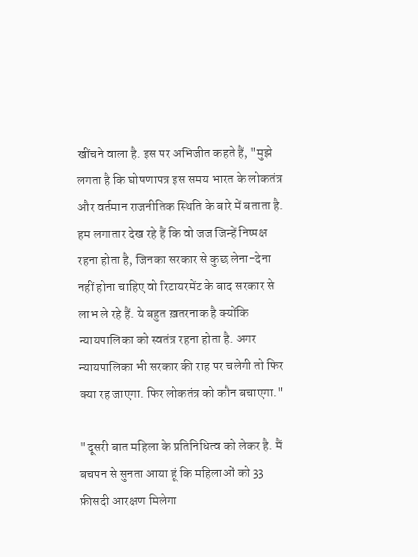खींचने वाला है. इस पर अभिजीत कहते हैं, "मुझे लगता है कि घोषणापत्र इस समय भारत के लोकतंत्र और वर्तमान राजनीतिक स्थिति के बारे में बताता है. हम लगातार देख रहे हैं कि वो जज जिन्हें निष्पक्ष रहना होता है, जिनका सरकार से कुछ लेना-देना नहीं होना चाहिए वो रिटायरमेंट के बाद सरकार से लाभ ले रहे हैं. ये बहुत ख़तरनाक है क्योंकि न्यायपालिका को स्वतंत्र रहना होता है. अगर न्यायपालिका भी सरकार की राह पर चलेगी तो फिर क्या रह जाएगा. फिर लोकतंत्र को कौन बचाएगा."

"दूसरी बात महिला के प्रतिनिधित्व को लेकर है. मैं बचपन से सुनता आया हूं कि महिलाओं को 33 फ़ीसदी आरक्षण मिलेगा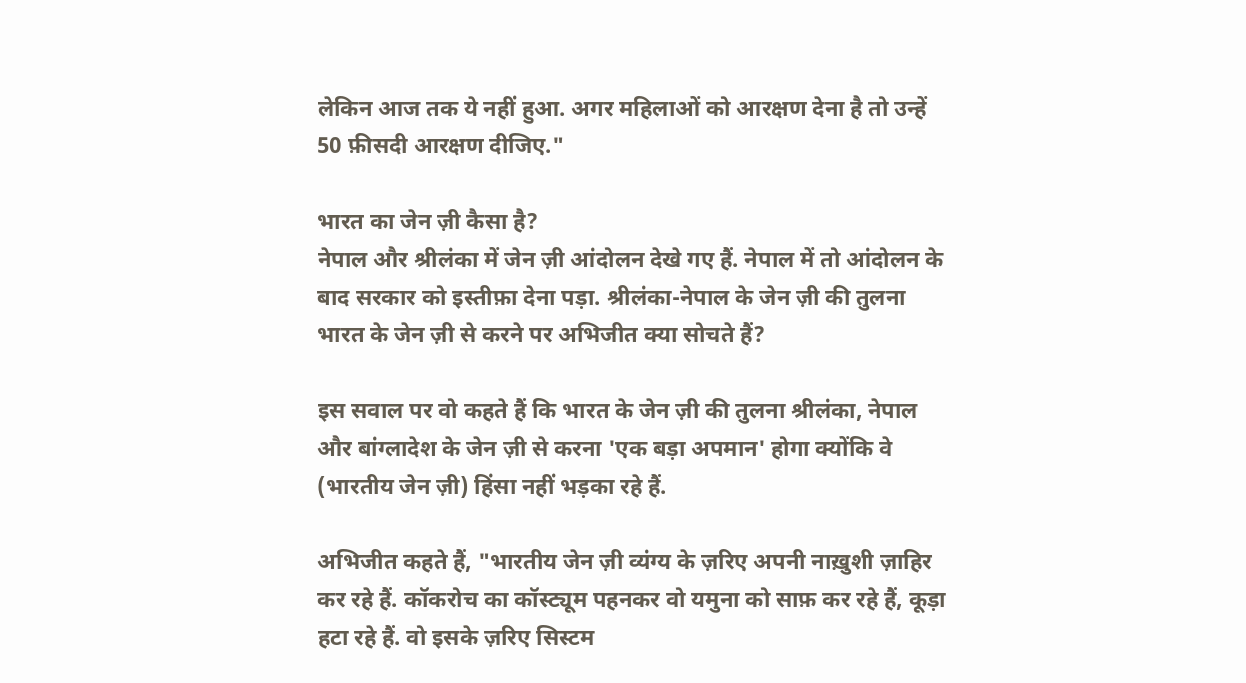लेकिन आज तक ये नहीं हुआ. अगर महिलाओं को आरक्षण देना है तो उन्हें 50 फ़ीसदी आरक्षण दीजिए."

भारत का जेन ज़ी कैसा है?
नेपाल और श्रीलंका में जेन ज़ी आंदोलन देखे गए हैं. नेपाल में तो आंदोलन के बाद सरकार को इस्तीफ़ा देना पड़ा. श्रीलंका-नेपाल के जेन ज़ी की तुलना भारत के जेन ज़ी से करने पर अभिजीत क्या सोचते हैं?

इस सवाल पर वो कहते हैं कि भारत के जेन ज़ी की तुलना श्रीलंका, नेपाल और बांग्लादेश के जेन ज़ी से करना 'एक बड़ा अपमान' होगा क्योंकि वे (भारतीय जेन ज़ी) हिंसा नहीं भड़का रहे हैं.

अभिजीत कहते हैं, "भारतीय जेन ज़ी व्यंग्य के ज़रिए अपनी नाख़ुशी ज़ाहिर कर रहे हैं. कॉकरोच का कॉस्ट्यूम पहनकर वो यमुना को साफ़ कर रहे हैं, कूड़ा हटा रहे हैं. वो इसके ज़रिए सिस्टम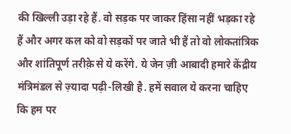की खिल्ली उड़ा रहे हैं. वो सड़क पर जाकर हिंसा नहीं भड़का रहे हैं और अगर कल को वो सड़कों पर जाते भी हैं तो वो लोकतांत्रिक और शांतिपूर्ण तरीक़े से ये करेंगे. ये जेन ज़ी आबादी हमारे केंद्रीय मंत्रिमंडल से ज़्यादा पढ़ी-लिखी है. हमें सवाल ये करना चाहिए कि हम पर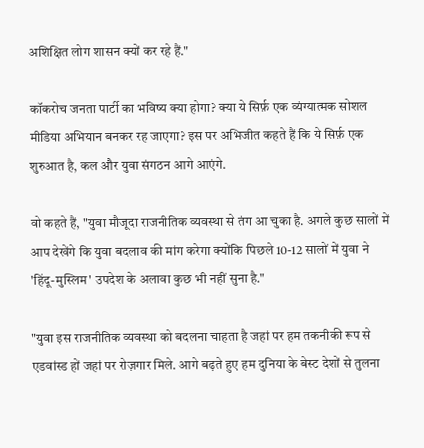अशिक्षित लोग शासन क्यों कर रहे हैं."

कॉकरोच जनता पार्टी का भविष्य क्या होगा? क्या ये सिर्फ़ एक व्यंग्यात्मक सोशल मीडिया अभियान बनकर रह जाएगा? इस पर अभिजीत कहते हैं कि ये सिर्फ़ एक शुरुआत है, कल और युवा संगठन आगे आएंगे.

वो कहते हैं, "युवा मौजूदा राजनीतिक व्यवस्था से तंग आ चुका है. अगले कुछ सालों में आप देखेंगे कि युवा बदलाव की मांग करेगा क्योंकि पिछले 10-12 सालों में युवा ने 'हिंदू-मुस्लिम' उपदेश के अलावा कुछ भी नहीं सुना है."

"युवा इस राजनीतिक व्यवस्था को बदलना चाहता है जहां पर हम तकनीकी रूप से एडवांस्ड हों जहां पर रोज़गार मिले. आगे बढ़ते हुए हम दुनिया के बेस्ट देशों से तुलना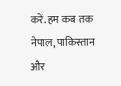करें. हम कब तक नेपाल, पाकिस्तान और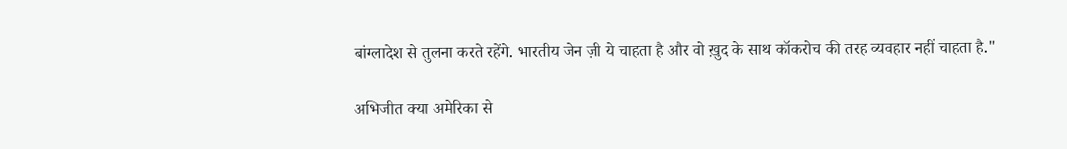बांग्लादेश से तुलना करते रहेंगे. भारतीय जेन ज़ी ये चाहता है और वो ख़ुद के साथ कॉकरोच की तरह व्यवहार नहीं चाहता है."

अभिजीत क्या अमेरिका से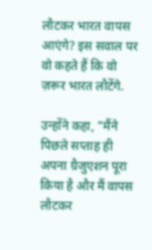लौटकर भारत वापस आएंगे? इस सवाल पर वो कहते हैं कि वो ज़रूर भारत लौटेंगे.

उन्होंने कहा, "मैंने पिछले सप्ताह ही अपना ग्रैजुएशन पूरा किया है और मैं वापस लौटकर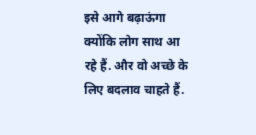इसे आगे बढ़ाऊंगा क्योंकि लोग साथ आ रहे हैं. और वो अच्छे के लिए बदलाव चाहते हैं.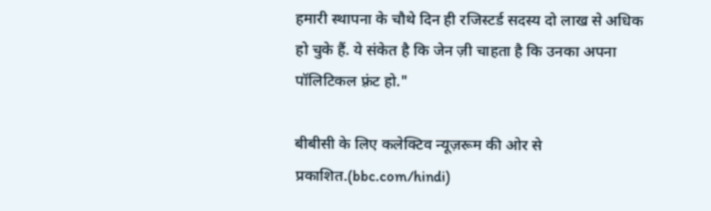हमारी स्थापना के चौथे दिन ही रजिस्टर्ड सदस्य दो लाख से अधिक हो चुके हैं. ये संकेत है कि जेन ज़ी चाहता है कि उनका अपना पॉलिटिकल फ़्रंट हो."

बीबीसी के लिए कलेक्टिव न्यूज़रूम की ओर से प्रकाशित.(bbc.com/hindi)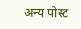अन्य पोस्ट